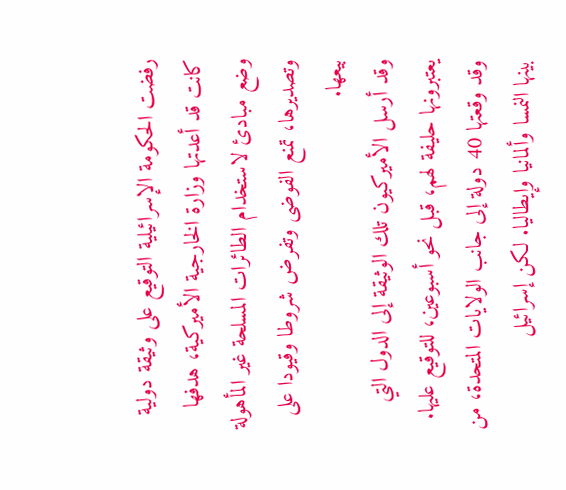رفضت الحكومة الإسرائيلية التوقيع على وثيقة دولية كانت قد أعدتها وزارة الخارجية الأميركية، هدفها وضع مبادئ لاستخدام الطائرات المسلحة غير المأهولة وتصديرها، تمنع الفوضى وتفرض شروطا وقيودا على بيعها.
وقد أرسل الأميركيون تلك الوثيقة إلى الدول التي يعتبرونها حليفة لهم، قبل نحو أسبوعين، للتوقيع عليها. وقد وقعتها 40 دولة إلى جانب الولايات المتحدة، من بينها النمسا وألمانيا وإيطاليا. لكن إسرائيل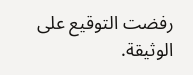رفضت التوقيع على الوثيقة.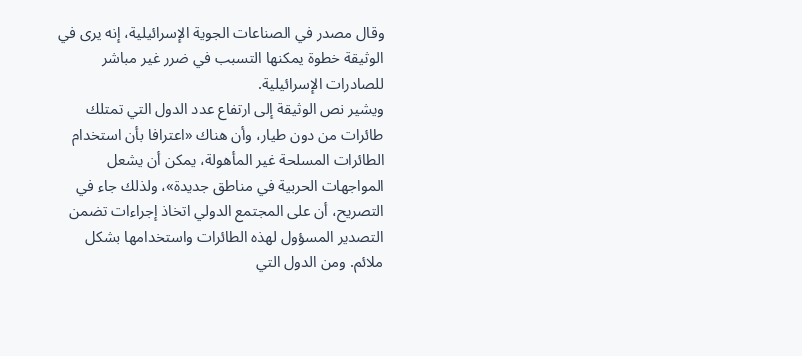وقال مصدر في الصناعات الجوية الإسرائيلية، إنه يرى في الوثيقة خطوة يمكنها التسبب في ضرر غير مباشر للصادرات الإسرائيلية.
ويشير نص الوثيقة إلى ارتفاع عدد الدول التي تمتلك طائرات من دون طيار، وأن هناك «اعترافا بأن استخدام الطائرات المسلحة غير المأهولة، يمكن أن يشعل المواجهات الحربية في مناطق جديدة»، ولذلك جاء في التصريح، أن على المجتمع الدولي اتخاذ إجراءات تضمن التصدير المسؤول لهذه الطائرات واستخدامها بشكل ملائم. ومن الدول التي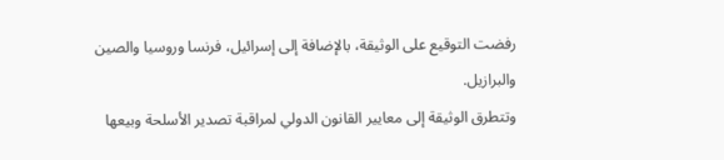رفضت التوقيع على الوثيقة، بالإضافة إلى إسرائيل، فرنسا وروسيا والصين والبرازيل.
وتتطرق الوثيقة إلى معايير القانون الدولي لمراقبة تصدير الأسلحة وبيعها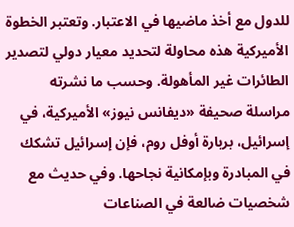للدول مع أخذ ماضيها في الاعتبار. وتعتبر الخطوة الأميركية هذه محاولة لتحديد معيار دولي لتصدير الطائرات غير المأهولة. وحسب ما نشرته مراسلة صحيفة «ديفانس نيوز» الأميركية، في إسرائيل، بربارة أوفل روم، فإن إسرائيل تشكك في المبادرة وبإمكانية نجاحها. وفي حديث مع شخصيات ضالعة في الصناعات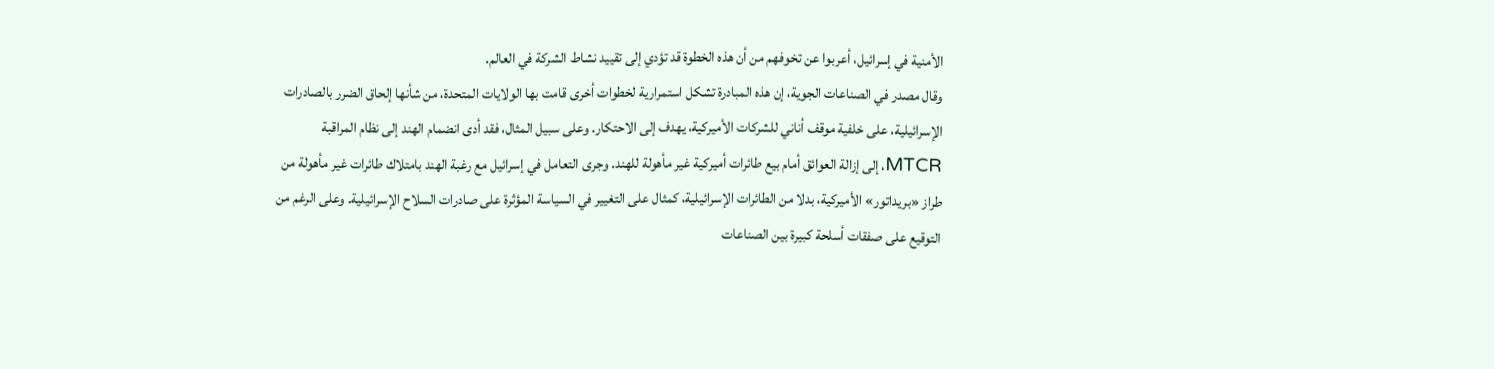الأمنية في إسرائيل، أعربوا عن تخوفهم من أن هذه الخطوة قد تؤدي إلى تقييد نشاط الشركة في العالم.
وقال مصدر في الصناعات الجوية، إن هذه المبادرة تشكل استمرارية لخطوات أخرى قامت بها الولايات المتحدة، من شأنها إلحاق الضرر بالصادرات الإسرائيلية، على خلفية موقف أناني للشركات الأميركية، يهدف إلى الاحتكار. وعلى سبيل المثال، فقد أدى انضمام الهند إلى نظام المراقبة MTCR، إلى إزالة العوائق أمام بيع طائرات أميركية غير مأهولة للهند. وجرى التعامل في إسرائيل مع رغبة الهند بامتلاك طائرات غير مأهولة من طراز «بريداتور» الأميركية، بدلا من الطائرات الإسرائيلية، كمثال على التغيير في السياسة المؤثرة على صادرات السلاح الإسرائيلية. وعلى الرغم من التوقيع على صفقات أسلحة كبيرة بين الصناعات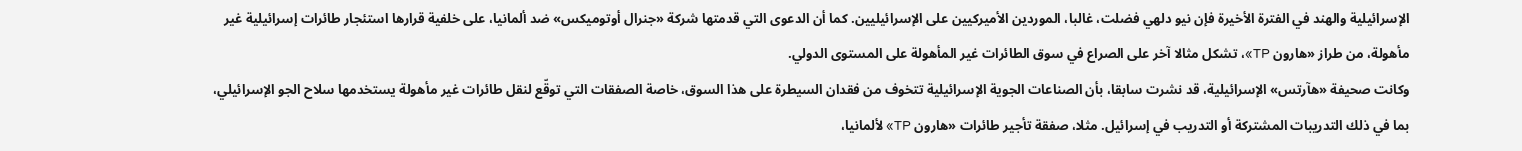الإسرائيلية والهند في الفترة الأخيرة فإن نيو دلهي فضلت، غالبا، الموردين الأميركيين على الإسرائيليين. كما أن الدعوى التي قدمتها شركة «جنرال أوتوميكس» ضد ألمانيا، على خلفية قرارها استئجار طائرات إسرائيلية غير مأهولة، من طراز «هارون TP»، تشكل مثالا آخر على الصراع في سوق الطائرات غير المأهولة على المستوى الدولي.
وكانت صحيفة «هآرتس» الإسرائيلية، قد نشرت سابقا، بأن الصناعات الجوية الإسرائيلية تتخوف من فقدان السيطرة على هذا السوق، خاصة الصفقات التي توقّع لنقل طائرات غير مأهولة يستخدمها سلاح الجو الإسرائيلي، بما في ذلك التدريبات المشتركة أو التدريب في إسرائيل. مثلا، صفقة تأجير طائرات «هارون TP» لألمانيا،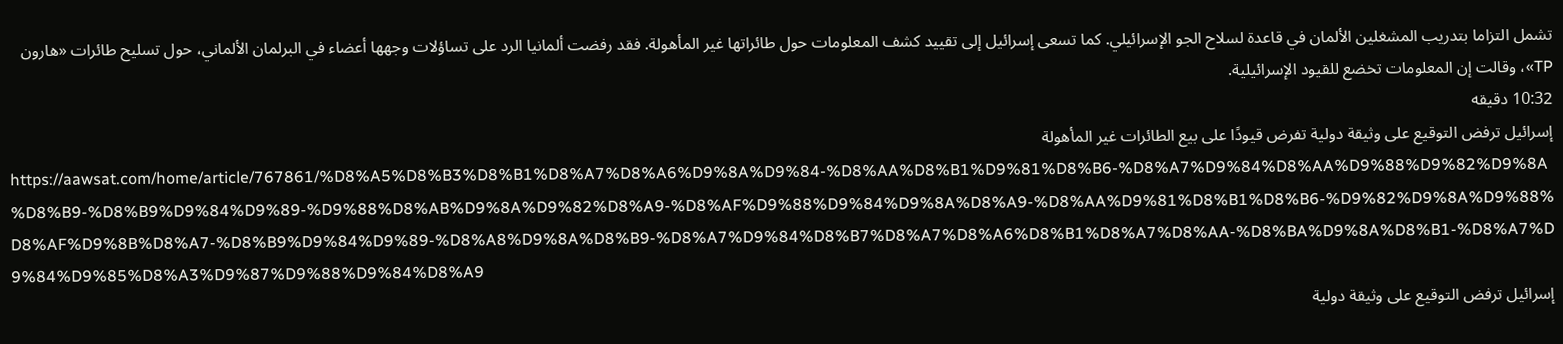تشمل التزاما بتدريب المشغلين الألمان في قاعدة لسلاح الجو الإسرائيلي. كما تسعى إسرائيل إلى تقييد كشف المعلومات حول طائراتها غير المأهولة. فقد رفضت ألمانيا الرد على تساؤلات وجهها أعضاء في البرلمان الألماني، حول تسليح طائرات «هارون TP»، وقالت إن المعلومات تخضع للقيود الإسرائيلية.
10:32 دقيقه
إسرائيل ترفض التوقيع على وثيقة دولية تفرض قيودًا على بيع الطائرات غير المأهولة
https://aawsat.com/home/article/767861/%D8%A5%D8%B3%D8%B1%D8%A7%D8%A6%D9%8A%D9%84-%D8%AA%D8%B1%D9%81%D8%B6-%D8%A7%D9%84%D8%AA%D9%88%D9%82%D9%8A%D8%B9-%D8%B9%D9%84%D9%89-%D9%88%D8%AB%D9%8A%D9%82%D8%A9-%D8%AF%D9%88%D9%84%D9%8A%D8%A9-%D8%AA%D9%81%D8%B1%D8%B6-%D9%82%D9%8A%D9%88%D8%AF%D9%8B%D8%A7-%D8%B9%D9%84%D9%89-%D8%A8%D9%8A%D8%B9-%D8%A7%D9%84%D8%B7%D8%A7%D8%A6%D8%B1%D8%A7%D8%AA-%D8%BA%D9%8A%D8%B1-%D8%A7%D9%84%D9%85%D8%A3%D9%87%D9%88%D9%84%D8%A9
إسرائيل ترفض التوقيع على وثيقة دولية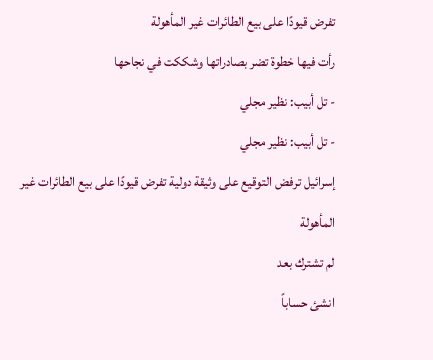تفرض قيودًا على بيع الطائرات غير المأهولة
رأت فيها خطوة تضر بصادراتها وشككت في نجاحها
- تل أبيب: نظير مجلي
- تل أبيب: نظير مجلي
إسرائيل ترفض التوقيع على وثيقة دولية تفرض قيودًا على بيع الطائرات غير المأهولة
لم تشترك بعد
انشئ حساباً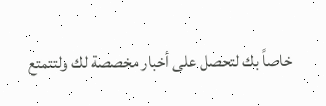خاصاً بك لتحصل على أخبار مخصصة لك ولتتمتع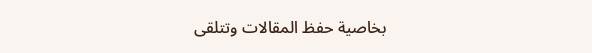بخاصية حفظ المقالات وتتلقى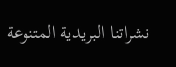نشراتنا البريدية المتنوعة